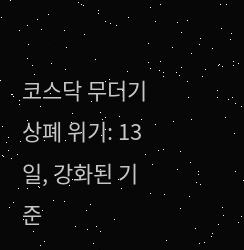코스닥 무더기 상폐 위기: 13일, 강화된 기준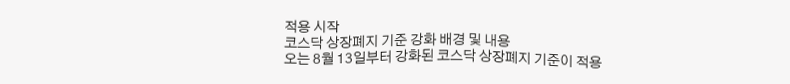적용 시작
코스닥 상장폐지 기준 강화 배경 및 내용
오는 8월 13일부터 강화된 코스닥 상장폐지 기준이 적용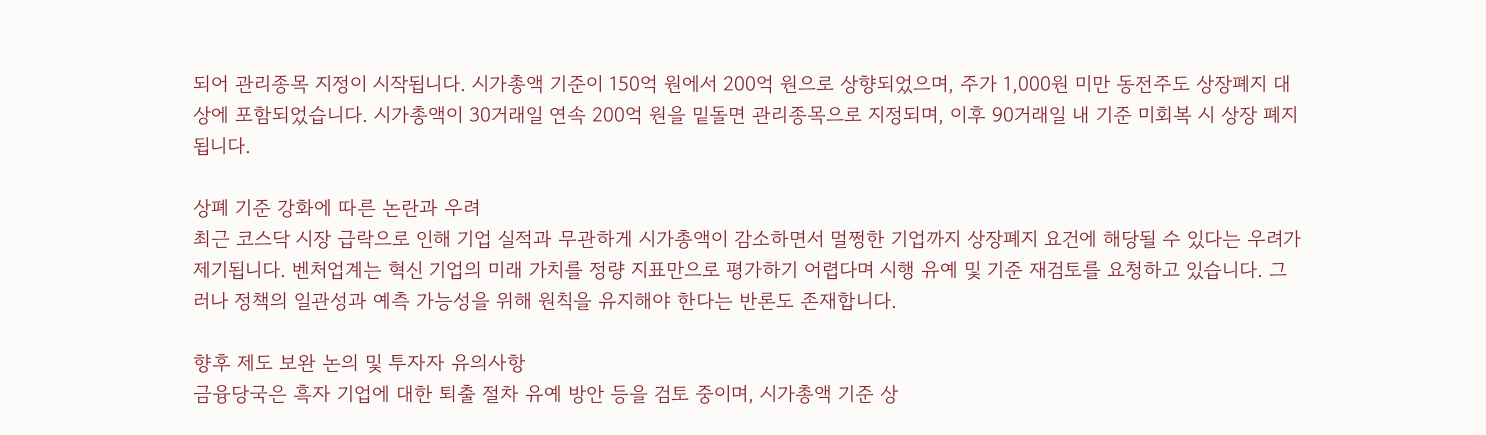되어 관리종목 지정이 시작됩니다. 시가총액 기준이 150억 원에서 200억 원으로 상향되었으며, 주가 1,000원 미만 동전주도 상장폐지 대상에 포함되었습니다. 시가총액이 30거래일 연속 200억 원을 밑돌면 관리종목으로 지정되며, 이후 90거래일 내 기준 미회복 시 상장 폐지됩니다.

상폐 기준 강화에 따른 논란과 우려
최근 코스닥 시장 급락으로 인해 기업 실적과 무관하게 시가총액이 감소하면서 멀쩡한 기업까지 상장폐지 요건에 해당될 수 있다는 우려가 제기됩니다. 벤처업계는 혁신 기업의 미래 가치를 정량 지표만으로 평가하기 어렵다며 시행 유예 및 기준 재검토를 요청하고 있습니다. 그러나 정책의 일관성과 예측 가능성을 위해 원칙을 유지해야 한다는 반론도 존재합니다.

향후 제도 보완 논의 및 투자자 유의사항
금융당국은 흑자 기업에 대한 퇴출 절차 유예 방안 등을 검토 중이며, 시가총액 기준 상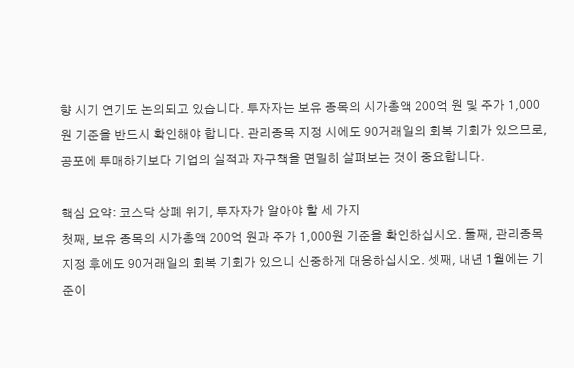향 시기 연기도 논의되고 있습니다. 투자자는 보유 종목의 시가총액 200억 원 및 주가 1,000원 기준을 반드시 확인해야 합니다. 관리종목 지정 시에도 90거래일의 회복 기회가 있으므로, 공포에 투매하기보다 기업의 실적과 자구책을 면밀히 살펴보는 것이 중요합니다.

핵심 요약: 코스닥 상폐 위기, 투자자가 알아야 할 세 가지
첫째, 보유 종목의 시가총액 200억 원과 주가 1,000원 기준을 확인하십시오. 둘째, 관리종목 지정 후에도 90거래일의 회복 기회가 있으니 신중하게 대응하십시오. 셋째, 내년 1월에는 기준이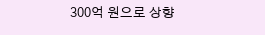300억 원으로 상향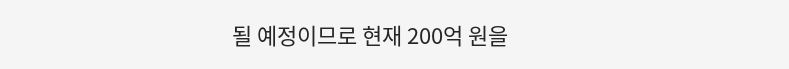될 예정이므로 현재 200억 원을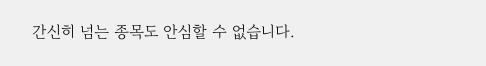간신히 넘는 종목도 안심할 수 없습니다.